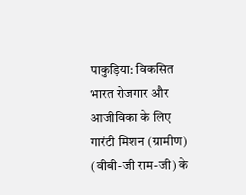पाकुड़िया: विकसित भारत रोजगार और आजीविका के लिए गारंटी मिशन (ग्रामीण) (वीबी-जी राम-जी) के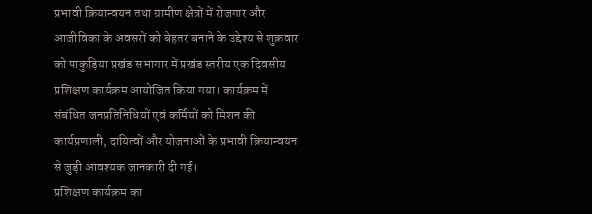प्रभावी क्रियान्वयन तथा ग्रामीण क्षेत्रों में रोजगार और आजीविका के अवसरों को बेहतर बनाने के उद्देश्य से शुक्रवार को पाकुड़िया प्रखंड सभागार में प्रखंड स्तरीय एक दिवसीय प्रशिक्षण कार्यक्रम आयोजित किया गया। कार्यक्रम में संबंधित जनप्रतिनिधियों एवं कर्मियों को मिशन की कार्यप्रणाली, दायित्वों और योजनाओं के प्रभावी क्रियान्वयन से जुड़ी आवश्यक जानकारी दी गई।
प्रशिक्षण कार्यक्रम का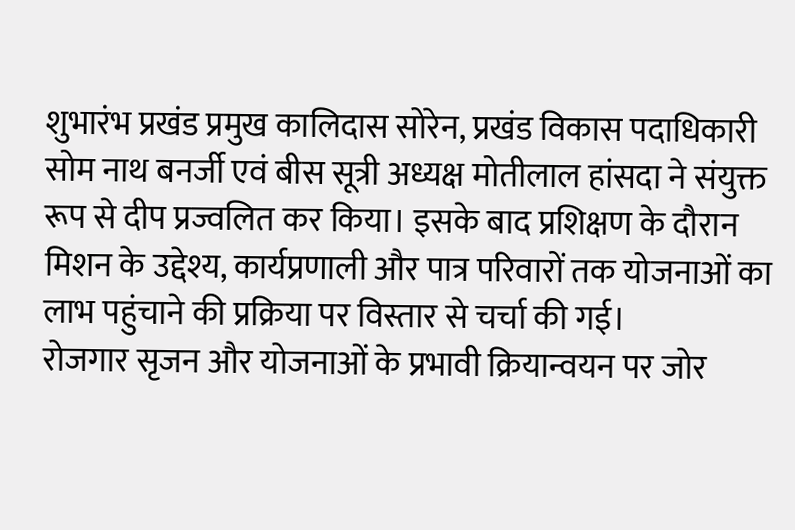शुभारंभ प्रखंड प्रमुख कालिदास सोरेन, प्रखंड विकास पदाधिकारी सोम नाथ बनर्जी एवं बीस सूत्री अध्यक्ष मोतीलाल हांसदा ने संयुक्त रूप से दीप प्रज्वलित कर किया। इसके बाद प्रशिक्षण के दौरान मिशन के उद्देश्य, कार्यप्रणाली और पात्र परिवारों तक योजनाओं का लाभ पहुंचाने की प्रक्रिया पर विस्तार से चर्चा की गई।
रोजगार सृजन और योजनाओं के प्रभावी क्रियान्वयन पर जोर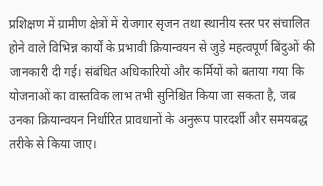प्रशिक्षण में ग्रामीण क्षेत्रों में रोजगार सृजन तथा स्थानीय स्तर पर संचालित होने वाले विभिन्न कार्यों के प्रभावी क्रियान्वयन से जुड़े महत्वपूर्ण बिंदुओं की जानकारी दी गई। संबंधित अधिकारियों और कर्मियों को बताया गया कि योजनाओं का वास्तविक लाभ तभी सुनिश्चित किया जा सकता है, जब उनका क्रियान्वयन निर्धारित प्रावधानों के अनुरूप पारदर्शी और समयबद्ध तरीके से किया जाए।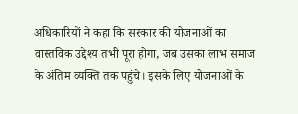अधिकारियों ने कहा कि सरकार की योजनाओं का वास्तविक उद्देश्य तभी पूरा होगा, जब उसका लाभ समाज के अंतिम व्यक्ति तक पहुंचे। इसके लिए योजनाओं के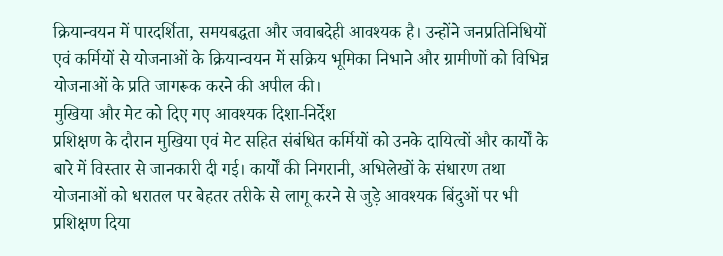क्रियान्वयन में पारदर्शिता, समयबद्धता और जवाबदेही आवश्यक है। उन्होंने जनप्रतिनिधियों एवं कर्मियों से योजनाओं के क्रियान्वयन में सक्रिय भूमिका निभाने और ग्रामीणों को विभिन्न योजनाओं के प्रति जागरूक करने की अपील की।
मुखिया और मेट को दिए गए आवश्यक दिशा-निर्देश
प्रशिक्षण के दौरान मुखिया एवं मेट सहित संबंधित कर्मियों को उनके दायित्वों और कार्यों के बारे में विस्तार से जानकारी दी गई। कार्यों की निगरानी, अभिलेखों के संधारण तथा योजनाओं को धरातल पर बेहतर तरीके से लागू करने से जुड़े आवश्यक बिंदुओं पर भी प्रशिक्षण दिया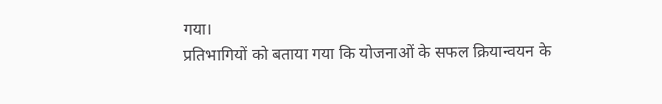गया।
प्रतिभागियों को बताया गया कि योजनाओं के सफल क्रियान्वयन के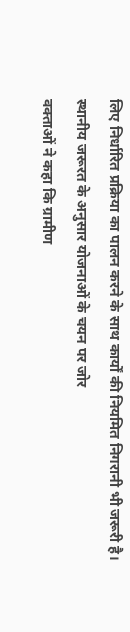लिए निर्धारित प्रक्रिया का पालन करने के साथ कार्यों की नियमित निगरानी भी जरूरी है।
स्थानीय जरूरत के अनुसार योजनाओं के चयन पर जोर
वक्ताओं ने कहा कि ग्रामीण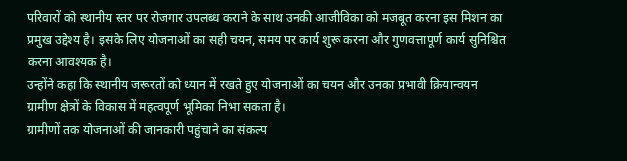परिवारों को स्थानीय स्तर पर रोजगार उपलब्ध कराने के साथ उनकी आजीविका को मजबूत करना इस मिशन का प्रमुख उद्देश्य है। इसके लिए योजनाओं का सही चयन, समय पर कार्य शुरू करना और गुणवत्तापूर्ण कार्य सुनिश्चित करना आवश्यक है।
उन्होंने कहा कि स्थानीय जरूरतों को ध्यान में रखते हुए योजनाओं का चयन और उनका प्रभावी क्रियान्वयन ग्रामीण क्षेत्रों के विकास में महत्वपूर्ण भूमिका निभा सकता है।
ग्रामीणों तक योजनाओं की जानकारी पहुंचाने का संकल्प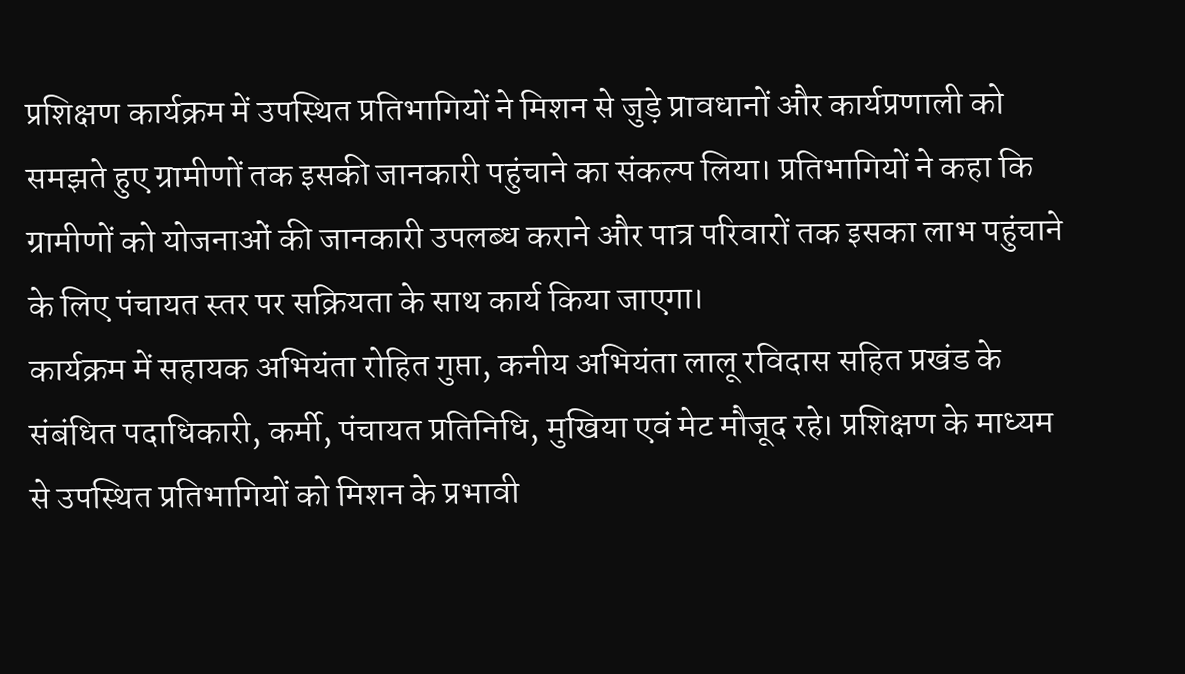प्रशिक्षण कार्यक्रम में उपस्थित प्रतिभागियों ने मिशन से जुड़े प्रावधानों और कार्यप्रणाली को समझते हुए ग्रामीणों तक इसकी जानकारी पहुंचाने का संकल्प लिया। प्रतिभागियों ने कहा कि ग्रामीणों को योजनाओं की जानकारी उपलब्ध कराने और पात्र परिवारों तक इसका लाभ पहुंचाने के लिए पंचायत स्तर पर सक्रियता के साथ कार्य किया जाएगा।
कार्यक्रम में सहायक अभियंता रोहित गुप्ता, कनीय अभियंता लालू रविदास सहित प्रखंड के संबंधित पदाधिकारी, कर्मी, पंचायत प्रतिनिधि, मुखिया एवं मेट मौजूद रहे। प्रशिक्षण के माध्यम से उपस्थित प्रतिभागियों को मिशन के प्रभावी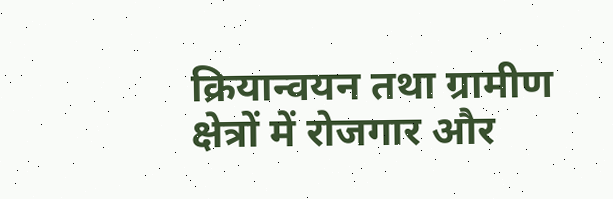क्रियान्वयन तथा ग्रामीण क्षेत्रों में रोजगार और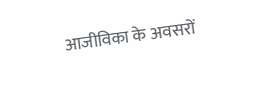आजीविका के अवसरों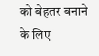को बेहतर बनाने के लिए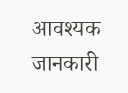आवश्यक जानकारी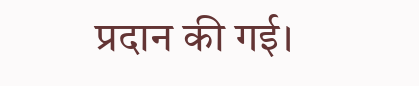प्रदान की गई।